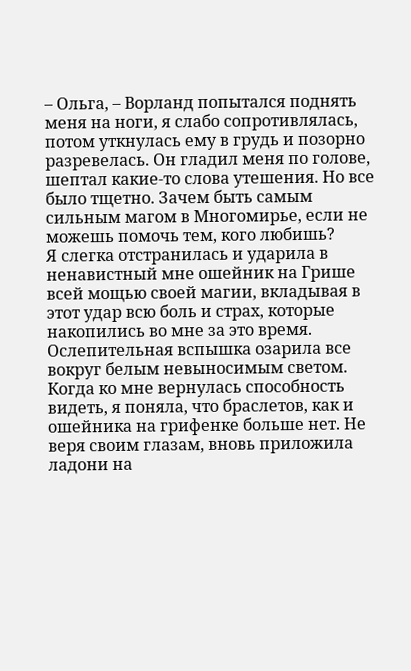– Ольга, – Ворланд попытался поднять меня на ноги, я слабо сопротивлялась, потом уткнулась ему в грудь и позорно разревелась. Он гладил меня по голове, шептал какие-то слова утешения. Но все было тщетно. Зачем быть самым сильным магом в Многомирье, если не можешь помочь тем, кого любишь?
Я слегка отстранилась и ударила в ненавистный мне ошейник на Грише всей мощью своей магии, вкладывая в этот удар всю боль и страх, которые накопились во мне за это время. Ослепительная вспышка озарила все вокруг белым невыносимым светом. Когда ко мне вернулась способность видеть, я поняла, что браслетов, как и ошейника на грифенке больше нет. Не веря своим глазам, вновь приложила ладони на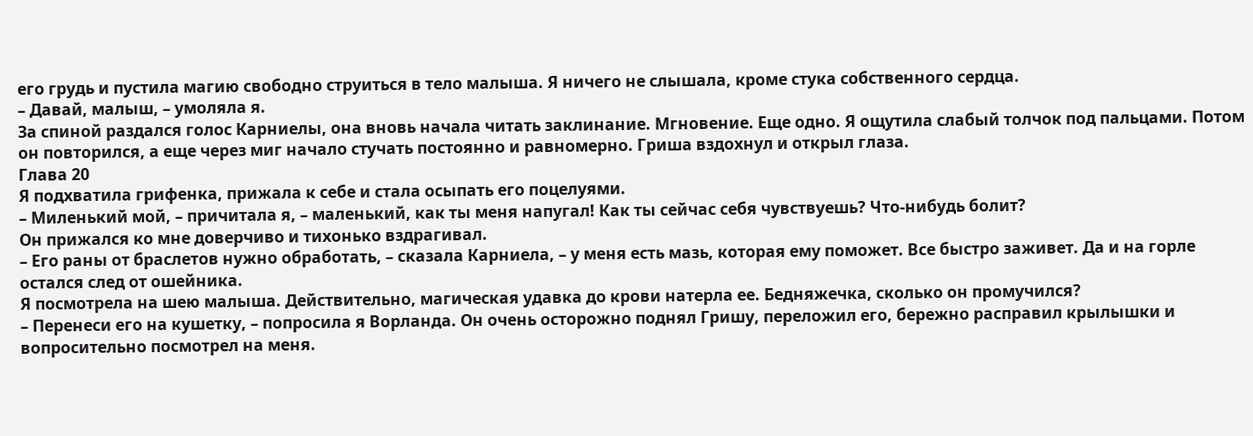его грудь и пустила магию свободно струиться в тело малыша. Я ничего не слышала, кроме стука собственного сердца.
– Давай, малыш, – умоляла я.
За спиной раздался голос Карниелы, она вновь начала читать заклинание. Мгновение. Еще одно. Я ощутила слабый толчок под пальцами. Потом он повторился, а еще через миг начало стучать постоянно и равномерно. Гриша вздохнул и открыл глаза.
Глава 20
Я подхватила грифенка, прижала к себе и стала осыпать его поцелуями.
– Миленький мой, – причитала я, – маленький, как ты меня напугал! Как ты сейчас себя чувствуешь? Что-нибудь болит?
Он прижался ко мне доверчиво и тихонько вздрагивал.
– Его раны от браслетов нужно обработать, – сказала Карниела, – у меня есть мазь, которая ему поможет. Все быстро заживет. Да и на горле остался след от ошейника.
Я посмотрела на шею малыша. Действительно, магическая удавка до крови натерла ее. Бедняжечка, сколько он промучился?
– Перенеси его на кушетку, – попросила я Ворланда. Он очень осторожно поднял Гришу, переложил его, бережно расправил крылышки и вопросительно посмотрел на меня.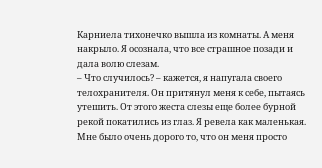Карниела тихонечко вышла из комнаты. А меня накрыло. Я осознала, что все страшное позади и дала волю слезам.
– Что случилось? – кажется, я напугала своего телохранителя. Он притянул меня к себе, пытаясь утешить. От этого жеста слезы еще более бурной рекой покатились из глаз. Я ревела как маленькая. Мне было очень дорого то, что он меня просто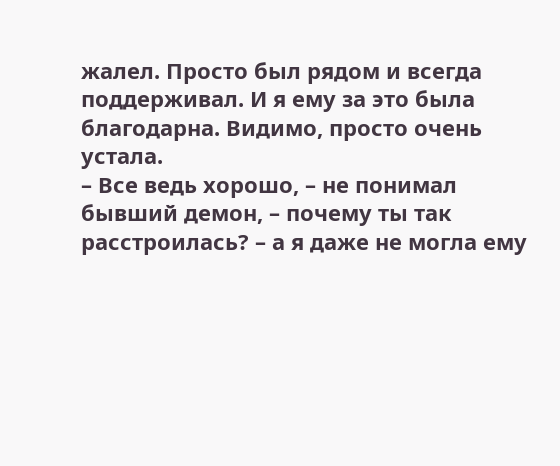жалел. Просто был рядом и всегда поддерживал. И я ему за это была благодарна. Видимо, просто очень устала.
– Все ведь хорошо, – не понимал бывший демон, – почему ты так расстроилась? – а я даже не могла ему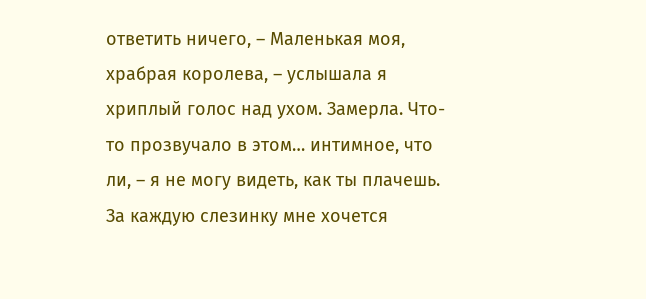ответить ничего, – Маленькая моя, храбрая королева, – услышала я хриплый голос над ухом. Замерла. Что-то прозвучало в этом… интимное, что ли, – я не могу видеть, как ты плачешь. За каждую слезинку мне хочется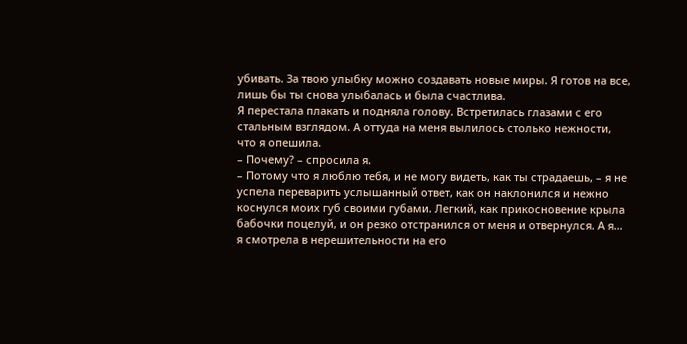убивать. За твою улыбку можно создавать новые миры. Я готов на все, лишь бы ты снова улыбалась и была счастлива.
Я перестала плакать и подняла голову. Встретилась глазами с его стальным взглядом. А оттуда на меня вылилось столько нежности, что я опешила.
– Почему? – спросила я.
– Потому что я люблю тебя, и не могу видеть, как ты страдаешь, – я не успела переварить услышанный ответ, как он наклонился и нежно коснулся моих губ своими губами. Легкий, как прикосновение крыла бабочки поцелуй, и он резко отстранился от меня и отвернулся. А я… я смотрела в нерешительности на его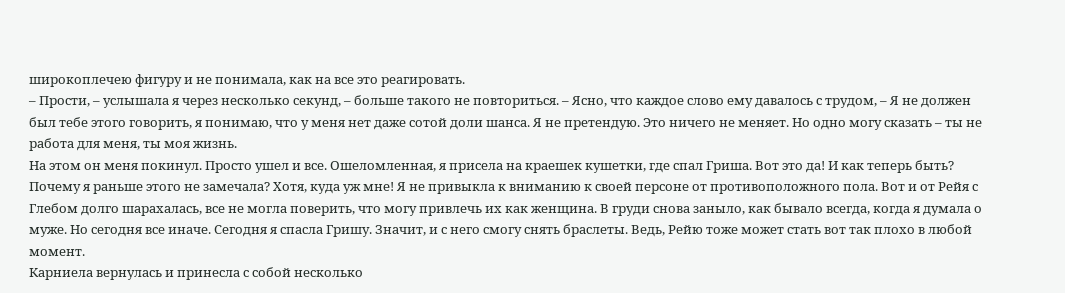широкоплечею фигуру и не понимала, как на все это реагировать.
– Прости, – услышала я через несколько секунд, – больше такого не повториться. – Ясно, что каждое слово ему давалось с трудом, – Я не должен был тебе этого говорить, я понимаю, что у меня нет даже сотой доли шанса. Я не претендую. Это ничего не меняет. Но одно могу сказать – ты не работа для меня, ты моя жизнь.
На этом он меня покинул. Просто ушел и все. Ошеломленная, я присела на краешек кушетки, где спал Гриша. Вот это да! И как теперь быть? Почему я раньше этого не замечала? Хотя, куда уж мне! Я не привыкла к вниманию к своей персоне от противоположного пола. Вот и от Рейя с Глебом долго шарахалась, все не могла поверить, что могу привлечь их как женщина. В груди снова заныло, как бывало всегда, когда я думала о муже. Но сегодня все иначе. Сегодня я спасла Гришу. Значит, и с него смогу снять браслеты. Ведь, Рейю тоже может стать вот так плохо в любой момент.
Карниела вернулась и принесла с собой несколько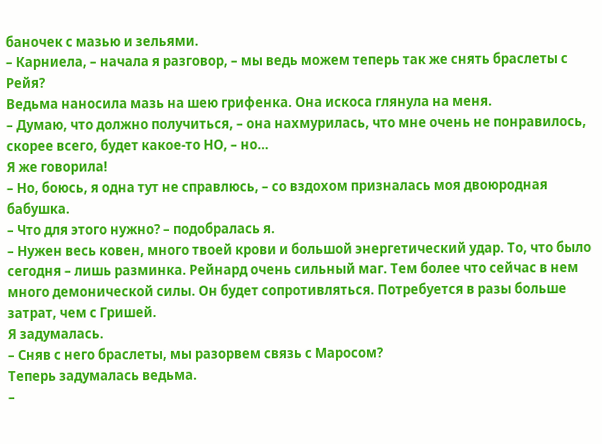баночек с мазью и зельями.
– Карниела, – начала я разговор, – мы ведь можем теперь так же снять браслеты с Рейя?
Ведьма наносила мазь на шею грифенка. Она искоса глянула на меня.
– Думаю, что должно получиться, – она нахмурилась, что мне очень не понравилось, скорее всего, будет какое-то НО, – но…
Я же говорила!
– Но, боюсь, я одна тут не справлюсь, – со вздохом призналась моя двоюродная бабушка.
– Что для этого нужно? – подобралась я.
– Нужен весь ковен, много твоей крови и большой энергетический удар. То, что было сегодня – лишь разминка. Рейнард очень сильный маг. Тем более что сейчас в нем много демонической силы. Он будет сопротивляться. Потребуется в разы больше затрат, чем с Гришей.
Я задумалась.
– Сняв с него браслеты, мы разорвем связь с Маросом?
Теперь задумалась ведьма.
–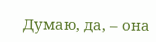Думаю, да, – она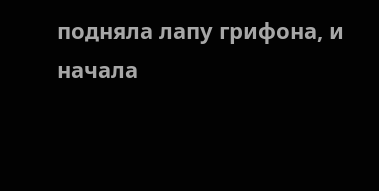подняла лапу грифона, и начала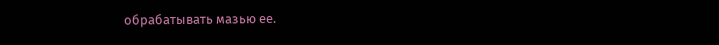обрабатывать мазью ее.